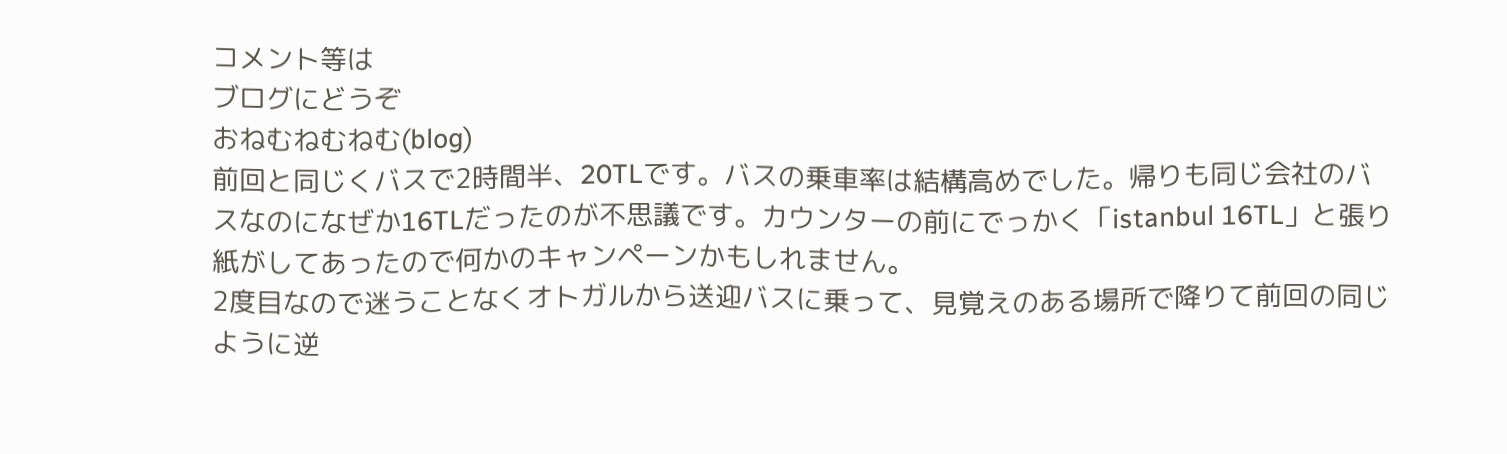コメント等は
ブログにどうぞ
おねむねむねむ(blog)
前回と同じくバスで2時間半、20TLです。バスの乗車率は結構高めでした。帰りも同じ会社のバスなのになぜか16TLだったのが不思議です。カウンターの前にでっかく「istanbul 16TL」と張り紙がしてあったので何かのキャンペーンかもしれません。
2度目なので迷うことなくオトガルから送迎バスに乗って、見覚えのある場所で降りて前回の同じように逆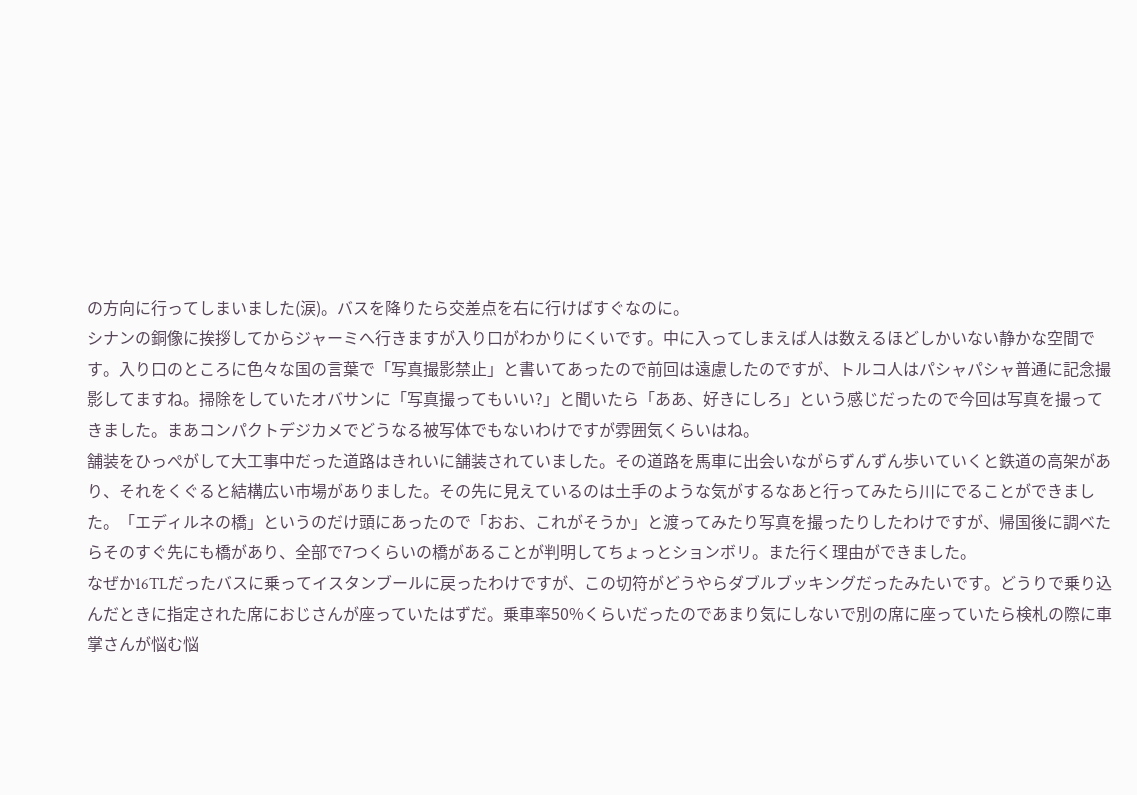の方向に行ってしまいました(涙)。バスを降りたら交差点を右に行けばすぐなのに。
シナンの銅像に挨拶してからジャーミへ行きますが入り口がわかりにくいです。中に入ってしまえば人は数えるほどしかいない静かな空間です。入り口のところに色々な国の言葉で「写真撮影禁止」と書いてあったので前回は遠慮したのですが、トルコ人はパシャパシャ普通に記念撮影してますね。掃除をしていたオバサンに「写真撮ってもいい?」と聞いたら「ああ、好きにしろ」という感じだったので今回は写真を撮ってきました。まあコンパクトデジカメでどうなる被写体でもないわけですが雰囲気くらいはね。
舗装をひっぺがして大工事中だった道路はきれいに舗装されていました。その道路を馬車に出会いながらずんずん歩いていくと鉄道の高架があり、それをくぐると結構広い市場がありました。その先に見えているのは土手のような気がするなあと行ってみたら川にでることができました。「エディルネの橋」というのだけ頭にあったので「おお、これがそうか」と渡ってみたり写真を撮ったりしたわけですが、帰国後に調べたらそのすぐ先にも橋があり、全部で7つくらいの橋があることが判明してちょっとションボリ。また行く理由ができました。
なぜか16TLだったバスに乗ってイスタンブールに戻ったわけですが、この切符がどうやらダブルブッキングだったみたいです。どうりで乗り込んだときに指定された席におじさんが座っていたはずだ。乗車率50%くらいだったのであまり気にしないで別の席に座っていたら検札の際に車掌さんが悩む悩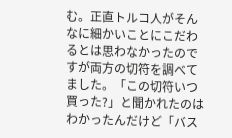む。正直トルコ人がそんなに細かいことにこだわるとは思わなかったのですが両方の切符を調べてました。「この切符いつ買った?」と聞かれたのはわかったんだけど「バス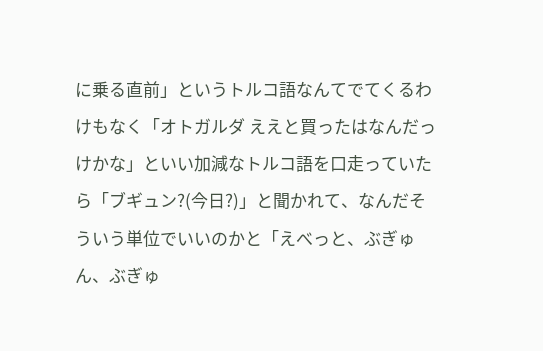に乗る直前」というトルコ語なんてでてくるわけもなく「オトガルダ ええと買ったはなんだっけかな」といい加減なトルコ語を口走っていたら「ブギュン?(今日?)」と聞かれて、なんだそういう単位でいいのかと「えべっと、ぶぎゅん、ぶぎゅ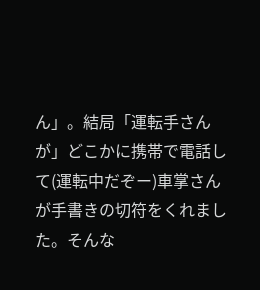ん」。結局「運転手さんが」どこかに携帯で電話して(運転中だぞー)車掌さんが手書きの切符をくれました。そんな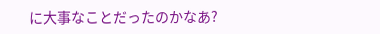に大事なことだったのかなあ?